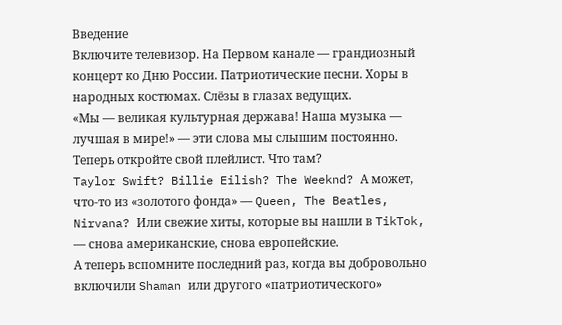Введение
Включите телевизор. На Первом канале — грандиозный концерт ко Дню России. Патриотические песни. Хоры в народных костюмах. Слёзы в глазах ведущих.
«Мы — великая культурная держава! Наша музыка — лучшая в мире!» — эти слова мы слышим постоянно.
Теперь откройте свой плейлист. Что там?
Taylor Swift? Billie Eilish? The Weeknd? А может, что-то из «золотого фонда» — Queen, The Beatles, Nirvana? Или свежие хиты, которые вы нашли в TikTok, — снова американские, снова европейские.
А теперь вспомните последний раз, когда вы добровольно включили Shaman или другого «патриотического»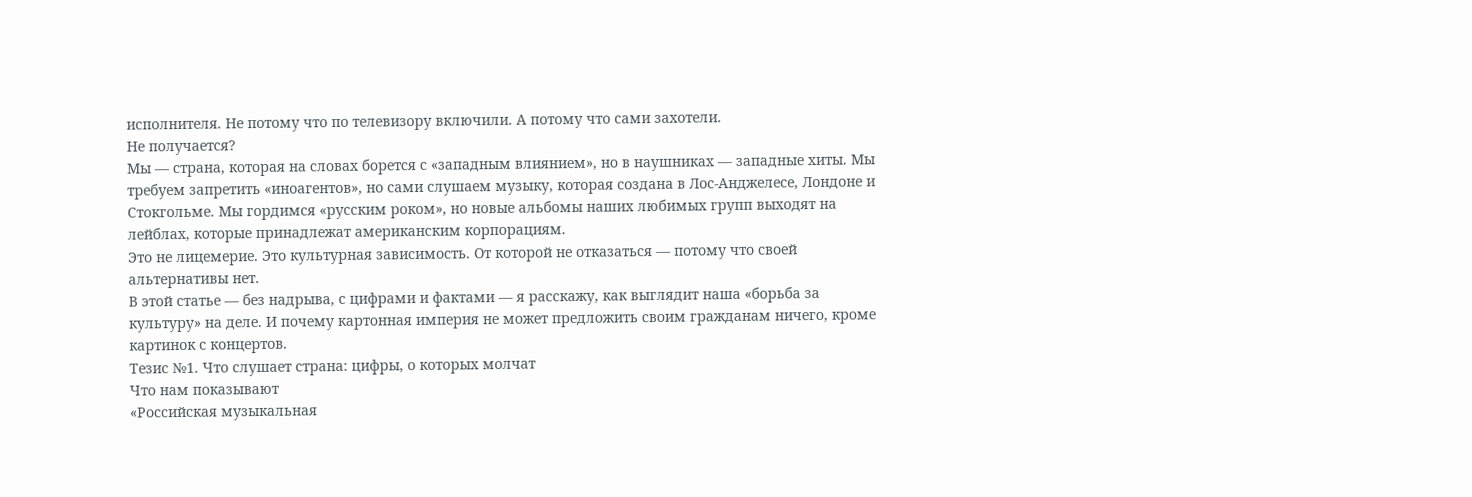исполнителя. Не потому что по телевизору включили. А потому что сами захотели.
Не получается?
Мы — страна, которая на словах борется с «западным влиянием», но в наушниках — западные хиты. Мы требуем запретить «иноагентов», но сами слушаем музыку, которая создана в Лос-Анджелесе, Лондоне и Стокгольме. Мы гордимся «русским роком», но новые альбомы наших любимых групп выходят на лейблах, которые принадлежат американским корпорациям.
Это не лицемерие. Это культурная зависимость. От которой не отказаться — потому что своей альтернативы нет.
В этой статье — без надрыва, с цифрами и фактами — я расскажу, как выглядит наша «борьба за культуру» на деле. И почему картонная империя не может предложить своим гражданам ничего, кроме картинок с концертов.
Тезис №1. Что слушает страна: цифры, о которых молчат
Что нам показывают
«Российская музыкальная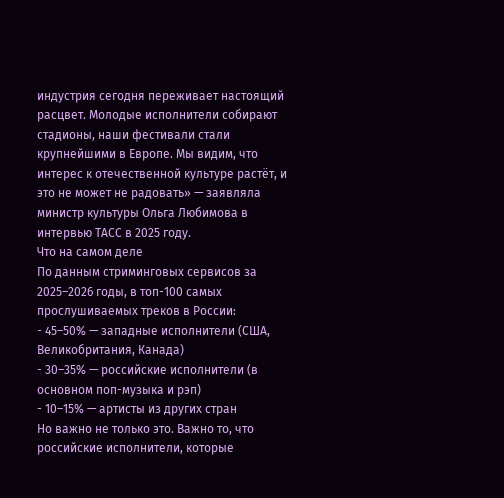индустрия сегодня переживает настоящий расцвет. Молодые исполнители собирают стадионы, наши фестивали стали крупнейшими в Европе. Мы видим, что интерес к отечественной культуре растёт, и это не может не радовать» — заявляла министр культуры Ольга Любимова в интервью ТАСС в 2025 году.
Что на самом деле
По данным стриминговых сервисов за 2025–2026 годы, в топ-100 самых прослушиваемых треков в России:
- 45–50% — западные исполнители (США, Великобритания, Канада)
- 30–35% — российские исполнители (в основном поп-музыка и рэп)
- 10–15% — артисты из других стран
Но важно не только это. Важно то, что российские исполнители, которые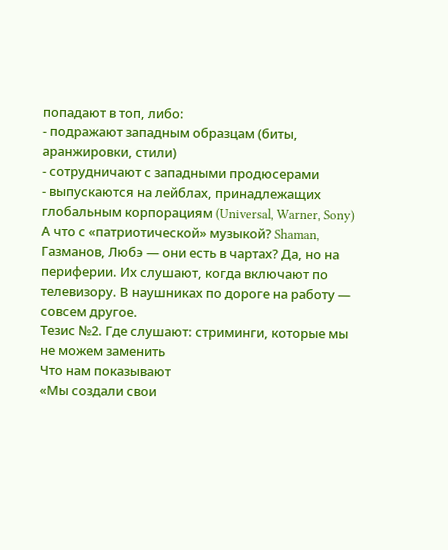попадают в топ, либо:
- подражают западным образцам (биты, аранжировки, стили)
- сотрудничают с западными продюсерами
- выпускаются на лейблах, принадлежащих глобальным корпорациям (Universal, Warner, Sony)
А что с «патриотической» музыкой? Shaman, Газманов, Любэ — они есть в чартах? Да, но на периферии. Их слушают, когда включают по телевизору. В наушниках по дороге на работу — совсем другое.
Тезис №2. Где слушают: стриминги, которые мы не можем заменить
Что нам показывают
«Мы создали свои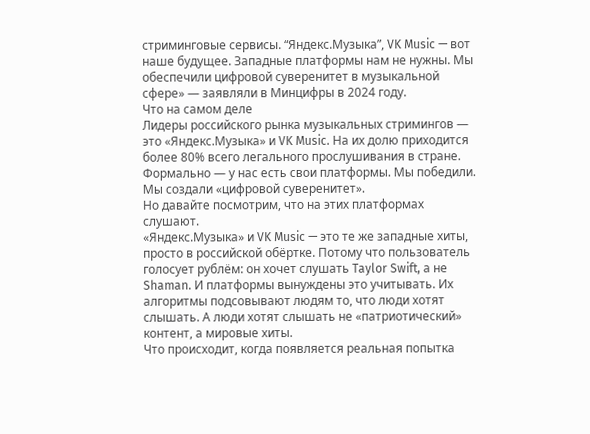стриминговые сервисы. “Яндекс.Музыка”, VK Music — вот наше будущее. Западные платформы нам не нужны. Мы обеспечили цифровой суверенитет в музыкальной сфере» — заявляли в Минцифры в 2024 году.
Что на самом деле
Лидеры российского рынка музыкальных стримингов — это «Яндекс.Музыка» и VK Music. На их долю приходится более 80% всего легального прослушивания в стране. Формально — у нас есть свои платформы. Мы победили. Мы создали «цифровой суверенитет».
Но давайте посмотрим, что на этих платформах слушают.
«Яндекс.Музыка» и VK Music — это те же западные хиты, просто в российской обёртке. Потому что пользователь голосует рублём: он хочет слушать Taylor Swift, а не Shaman. И платформы вынуждены это учитывать. Их алгоритмы подсовывают людям то, что люди хотят слышать. А люди хотят слышать не «патриотический» контент, а мировые хиты.
Что происходит, когда появляется реальная попытка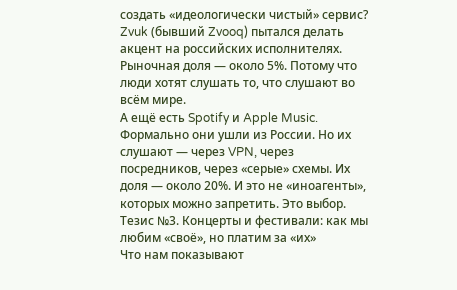создать «идеологически чистый» сервис? Zvuk (бывший Zvooq) пытался делать акцент на российских исполнителях. Рыночная доля — около 5%. Потому что люди хотят слушать то, что слушают во всём мире.
А ещё есть Spotify и Apple Music. Формально они ушли из России. Но их слушают — через VPN, через посредников, через «серые» схемы. Их доля — около 20%. И это не «иноагенты», которых можно запретить. Это выбор.
Тезис №3. Концерты и фестивали: как мы любим «своё», но платим за «их»
Что нам показывают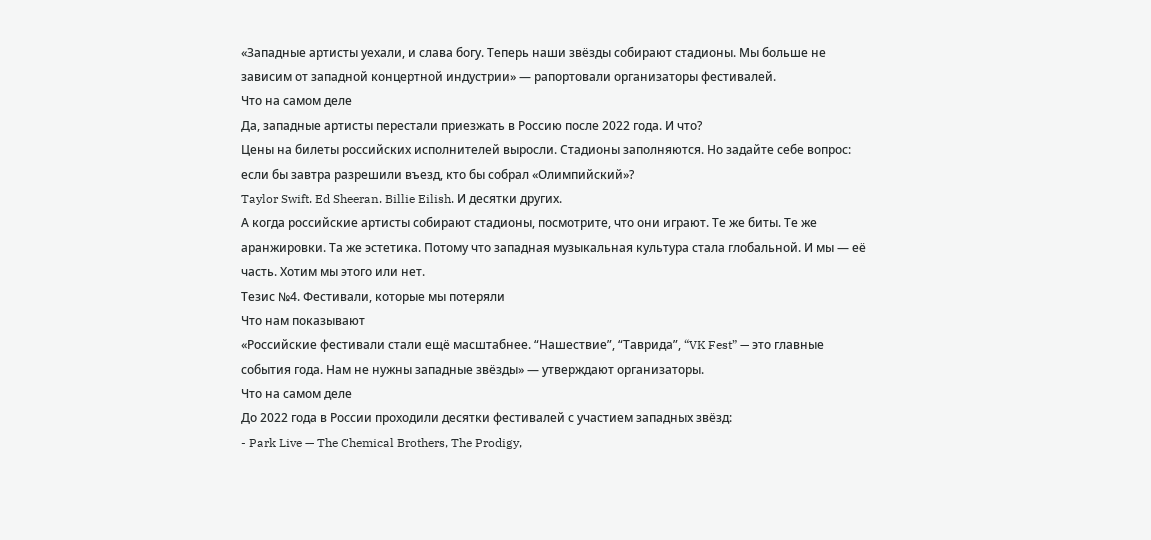«Западные артисты уехали, и слава богу. Теперь наши звёзды собирают стадионы. Мы больше не зависим от западной концертной индустрии» — рапортовали организаторы фестивалей.
Что на самом деле
Да, западные артисты перестали приезжать в Россию после 2022 года. И что?
Цены на билеты российских исполнителей выросли. Стадионы заполняются. Но задайте себе вопрос: если бы завтра разрешили въезд, кто бы собрал «Олимпийский»?
Taylor Swift. Ed Sheeran. Billie Eilish. И десятки других.
А когда российские артисты собирают стадионы, посмотрите, что они играют. Те же биты. Те же аранжировки. Та же эстетика. Потому что западная музыкальная культура стала глобальной. И мы — её часть. Хотим мы этого или нет.
Тезис №4. Фестивали, которые мы потеряли
Что нам показывают
«Российские фестивали стали ещё масштабнее. “Нашествие”, “Таврида”, “VK Fest” — это главные события года. Нам не нужны западные звёзды» — утверждают организаторы.
Что на самом деле
До 2022 года в России проходили десятки фестивалей с участием западных звёзд:
- Park Live — The Chemical Brothers, The Prodigy,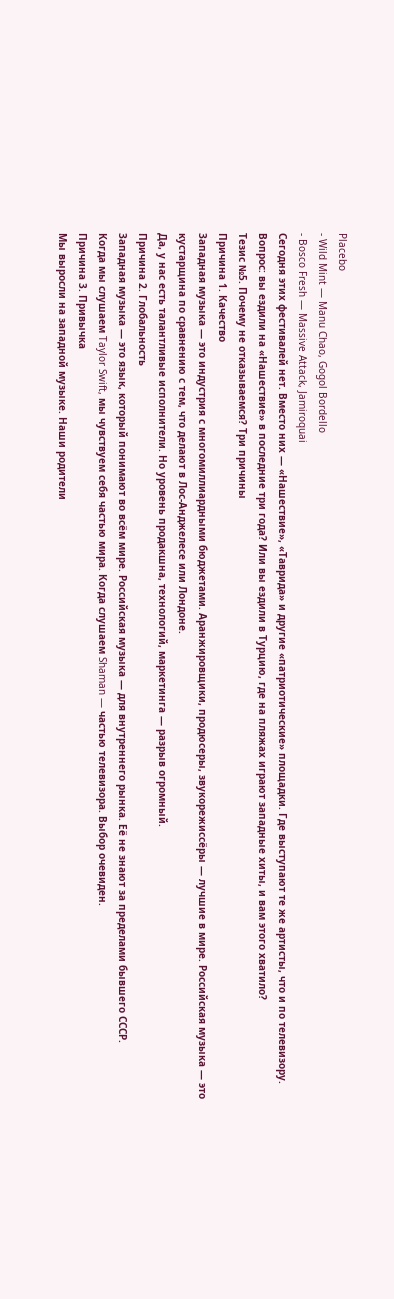Placebo
- Wild Mint — Manu Chao, Gogol Bordello
- Bosco Fresh — Massive Attack, Jamiroquai
Сегодня этих фестивалей нет. Вместо них — «Нашествие», «Таврида» и другие «патриотические» площадки. Где выступают те же артисты, что и по телевизору.
Вопрос: вы ездили на «Нашествие» в последние три года? Или вы ездили в Турцию, где на пляжах играют западные хиты, и вам этого хватило?
Тезис №5. Почему не отказываемся? Три причины
Причина 1. Качество
Западная музыка — это индустрия с многомиллиардными бюджетами. Аранжировщики, продюсеры, звукорежиссёры — лучшие в мире. Российская музыка — это кустарщина по сравнению с тем, что делают в Лос-Анджелесе или Лондоне.
Да, у нас есть талантливые исполнители. Но уровень продакшна, технологий, маркетинга — разрыв огромный.
Причина 2. Глобальность
Западная музыка — это язык, который понимают во всём мире. Российская музыка — для внутреннего рынка. Её не знают за пределами бывшего СССР.
Когда мы слушаем Taylor Swift, мы чувствуем себя частью мира. Когда слушаем Shaman — частью телевизора. Выбор очевиден.
Причина 3. Привычка
Мы выросли на западной музыке. Наши родители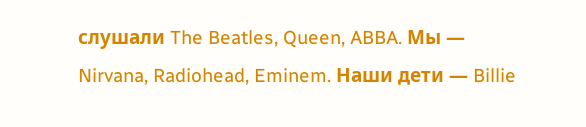слушали The Beatles, Queen, ABBA. Мы — Nirvana, Radiohead, Eminem. Наши дети — Billie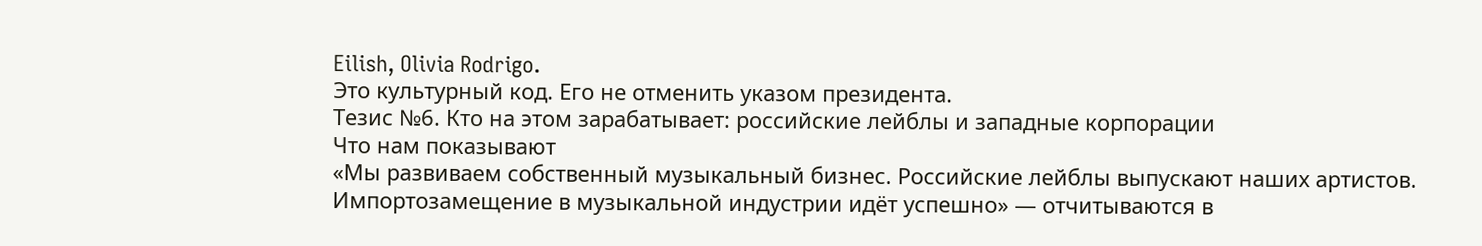Eilish, Olivia Rodrigo.
Это культурный код. Его не отменить указом президента.
Тезис №6. Кто на этом зарабатывает: российские лейблы и западные корпорации
Что нам показывают
«Мы развиваем собственный музыкальный бизнес. Российские лейблы выпускают наших артистов. Импортозамещение в музыкальной индустрии идёт успешно» — отчитываются в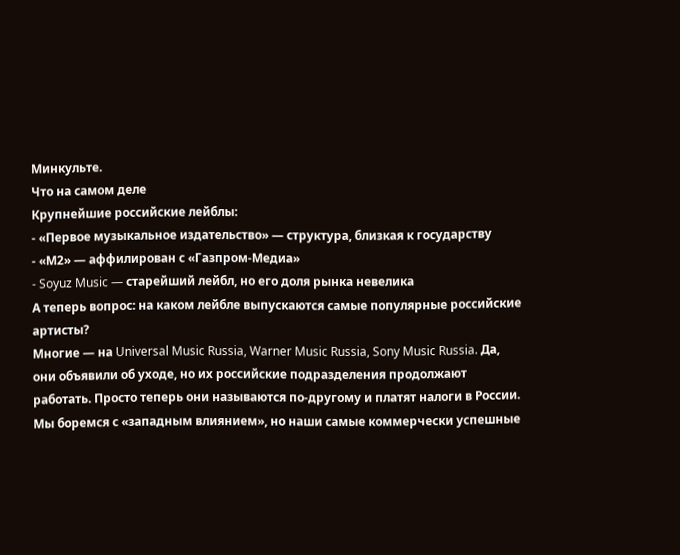Минкульте.
Что на самом деле
Крупнейшие российские лейблы:
- «Первое музыкальное издательство» — структура, близкая к государству
- «М2» — аффилирован с «Газпром-Медиа»
- Soyuz Music — старейший лейбл, но его доля рынка невелика
А теперь вопрос: на каком лейбле выпускаются самые популярные российские артисты?
Многие — на Universal Music Russia, Warner Music Russia, Sony Music Russia. Да, они объявили об уходе, но их российские подразделения продолжают работать. Просто теперь они называются по-другому и платят налоги в России.
Мы боремся с «западным влиянием», но наши самые коммерчески успешные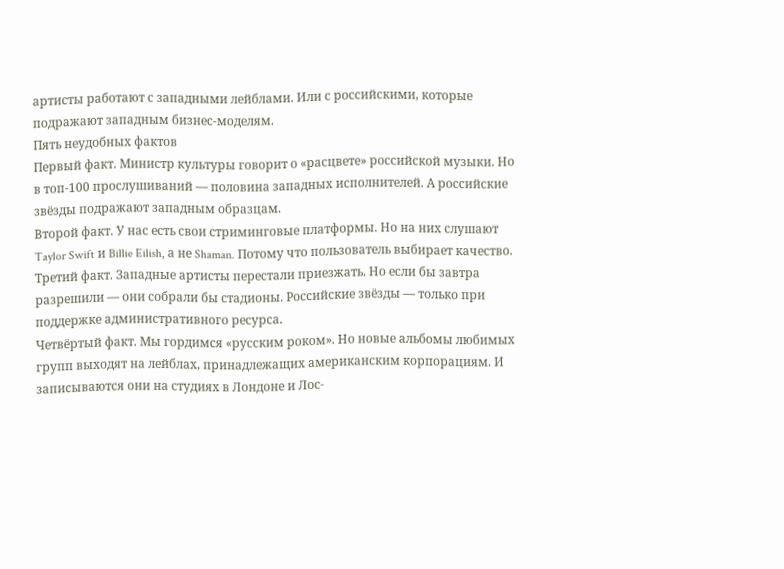артисты работают с западными лейблами. Или с российскими, которые подражают западным бизнес-моделям.
Пять неудобных фактов
Первый факт. Министр культуры говорит о «расцвете» российской музыки. Но в топ-100 прослушиваний — половина западных исполнителей. А российские звёзды подражают западным образцам.
Второй факт. У нас есть свои стриминговые платформы. Но на них слушают Taylor Swift и Billie Eilish, а не Shaman. Потому что пользователь выбирает качество.
Третий факт. Западные артисты перестали приезжать. Но если бы завтра разрешили — они собрали бы стадионы. Российские звёзды — только при поддержке административного ресурса.
Четвёртый факт. Мы гордимся «русским роком». Но новые альбомы любимых групп выходят на лейблах, принадлежащих американским корпорациям. И записываются они на студиях в Лондоне и Лос-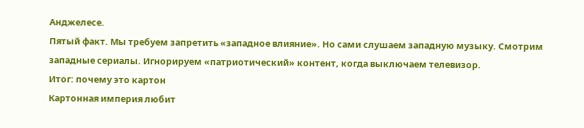Анджелесе.
Пятый факт. Мы требуем запретить «западное влияние». Но сами слушаем западную музыку. Смотрим западные сериалы. Игнорируем «патриотический» контент, когда выключаем телевизор.
Итог: почему это картон
Картонная империя любит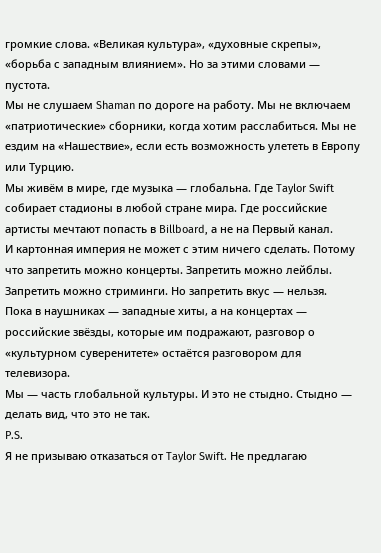громкие слова. «Великая культура», «духовные скрепы», «борьба с западным влиянием». Но за этими словами — пустота.
Мы не слушаем Shaman по дороге на работу. Мы не включаем «патриотические» сборники, когда хотим расслабиться. Мы не ездим на «Нашествие», если есть возможность улететь в Европу или Турцию.
Мы живём в мире, где музыка — глобальна. Где Taylor Swift собирает стадионы в любой стране мира. Где российские артисты мечтают попасть в Billboard, а не на Первый канал.
И картонная империя не может с этим ничего сделать. Потому что запретить можно концерты. Запретить можно лейблы. Запретить можно стриминги. Но запретить вкус — нельзя.
Пока в наушниках — западные хиты, а на концертах — российские звёзды, которые им подражают, разговор о «культурном суверенитете» остаётся разговором для телевизора.
Мы — часть глобальной культуры. И это не стыдно. Стыдно — делать вид, что это не так.
P.S.
Я не призываю отказаться от Taylor Swift. Не предлагаю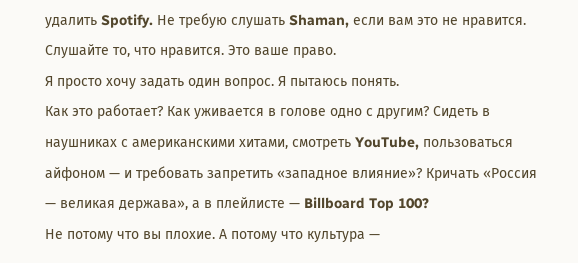удалить Spotify. Не требую слушать Shaman, если вам это не нравится.
Слушайте то, что нравится. Это ваше право.
Я просто хочу задать один вопрос. Я пытаюсь понять.
Как это работает? Как уживается в голове одно с другим? Сидеть в наушниках с американскими хитами, смотреть YouTube, пользоваться айфоном — и требовать запретить «западное влияние»? Кричать «Россия — великая держава», а в плейлисте — Billboard Top 100?
Не потому что вы плохие. А потому что культура —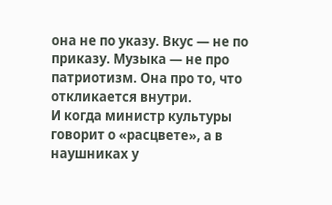она не по указу. Вкус — не по приказу. Музыка — не про патриотизм. Она про то, что откликается внутри.
И когда министр культуры говорит о «расцвете», а в наушниках у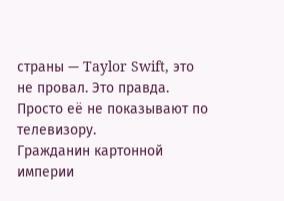страны — Taylor Swift, это не провал. Это правда.
Просто её не показывают по телевизору.
Гражданин картонной империи